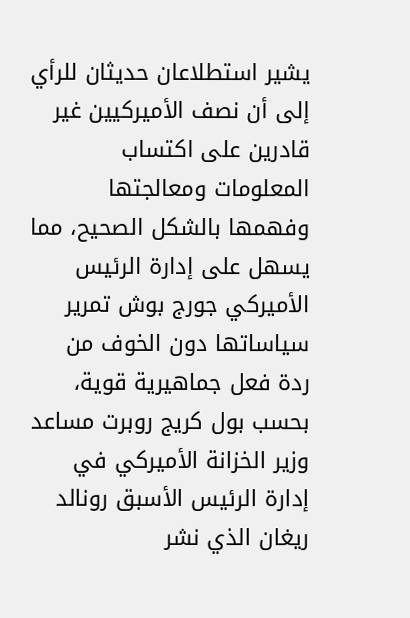يشير استطلاعان حديثان للرأي إلى أن نصف الأميركيين غير قادرين على اكتساب المعلومات ومعالجتها وفهمها بالشكل الصحيح، مما يسهل على إدارة الرئيس الأميركي جورج بوش تمرير سياساتها دون الخوف من ردة فعل جماهيرية قوية، بحسب بول كريج روبرت مساعد وزير الخزانة الأميركي في إدارة الرئيس الأسبق رونالد ريغان الذي نشر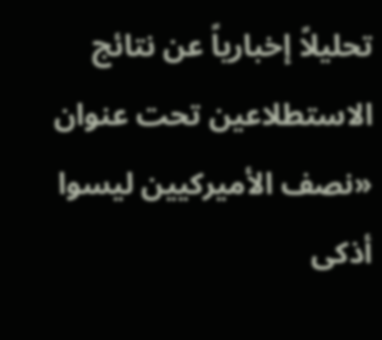تحليلاً إخبارياً عن نتائج الاستطلاعين تحت عنوان «نصف الأميركيين ليسوا أذكى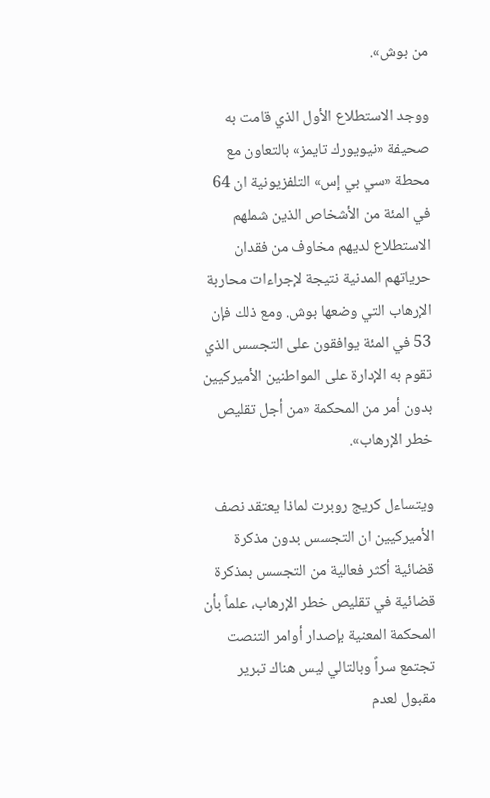من بوش».

ووجد الاستطلاع الأول الذي قامت به صحيفة «نيويورك تايمز» بالتعاون مع محطة «سي بي إس» التلفزيونية ان 64 في المئة من الأشخاص الذين شملهم الاستطلاع لديهم مخاوف من فقدان حرياتهم المدنية نتيجة لإجراءات محاربة الإرهاب التي وضعها بوش. ومع ذلك فإن 53 في المئة يوافقون على التجسس الذي تقوم به الإدارة على المواطنين الأميركيين بدون أمر من المحكمة «من أجل تقليص خطر الإرهاب».

ويتساءل كريج روبرت لماذا يعتقد نصف الأميركيين ان التجسس بدون مذكرة قضائية أكثر فعالية من التجسس بمذكرة قضائية في تقليص خطر الإرهاب، علماً بأن المحكمة المعنية بإصدار أوامر التنصت تجتمع سراً وبالتالي ليس هناك تبرير مقبول لعدم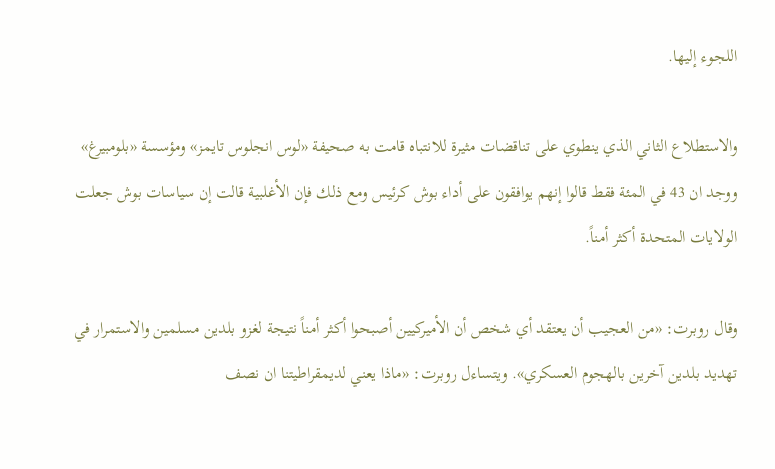اللجوء إليها.

والاستطلاع الثاني الذي ينطوي على تناقضات مثيرة للانتباه قامت به صحيفة «لوس انجلوس تايمز» ومؤسسة «بلومبيرغ» ووجد ان 43 في المئة فقط قالوا إنهم يوافقون على أداء بوش كرئيس ومع ذلك فإن الأغلبية قالت إن سياسات بوش جعلت الولايات المتحدة أكثر أمناً.

وقال روبرت: «من العجيب أن يعتقد أي شخص أن الأميركيين أصبحوا أكثر أمناً نتيجة لغزو بلدين مسلمين والاستمرار في تهديد بلدين آخرين بالهجوم العسكري». ويتساءل روبرت: «ماذا يعني لديمقراطيتنا ان نصف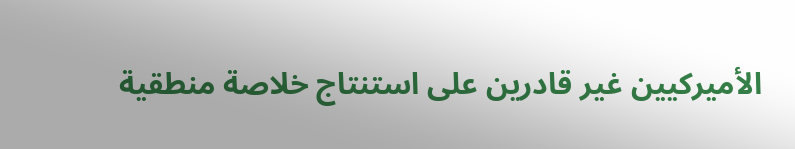الأميركيين غير قادرين على استنتاج خلاصة منطقية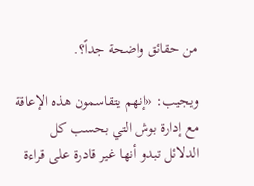من حقائق واضحة جداً؟.

ويجيب: «إنهم يتقاسمون هذه الإعاقة مع إدارة بوش التي بحسب كل الدلائل تبدو أنها غير قادرة على قراءة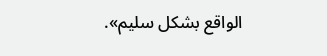الواقع بشكل سليم».